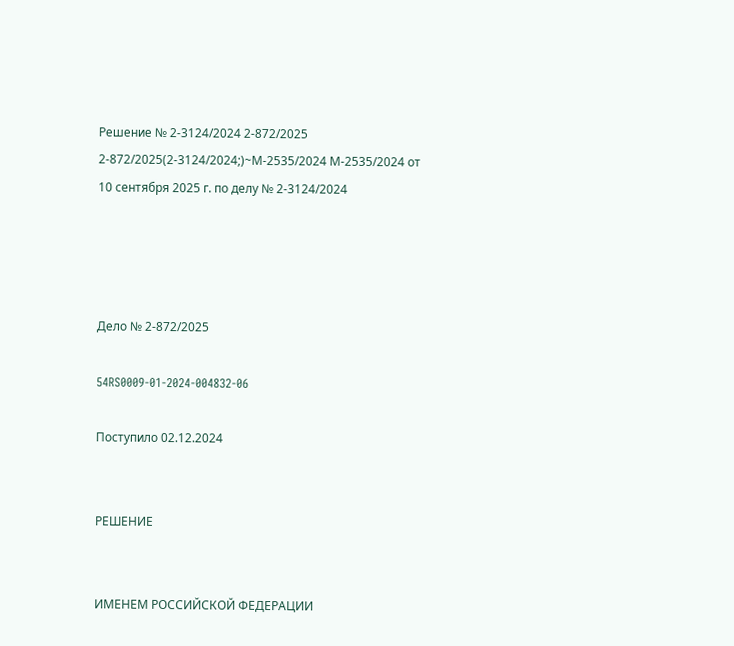Решение № 2-3124/2024 2-872/2025 2-872/2025(2-3124/2024;)~М-2535/2024 М-2535/2024 от 10 сентября 2025 г. по делу № 2-3124/2024




Дело № 2-872/2025

54RS0009-01-2024-004832-06

Поступило 02.12.2024


РЕШЕНИЕ


ИМЕНЕМ РОССИЙСКОЙ ФЕДЕРАЦИИ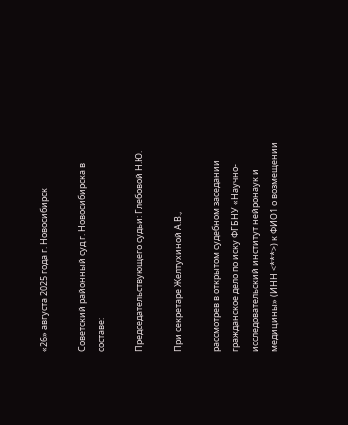«26» августа 2025 года г. Новосибирск

Советский районный суд г. Новосибирска в составе:

Председательствующего судьи: Глебовой Н.Ю.

При секретаре Желтухиной А.В.,

рассмотрев в открытом судебном заседании гражданское дело по иску ФГБНУ «Научно-исследовательский институт нейронаук и медицины» (ИНН <***>) к ФИО1 о возмещении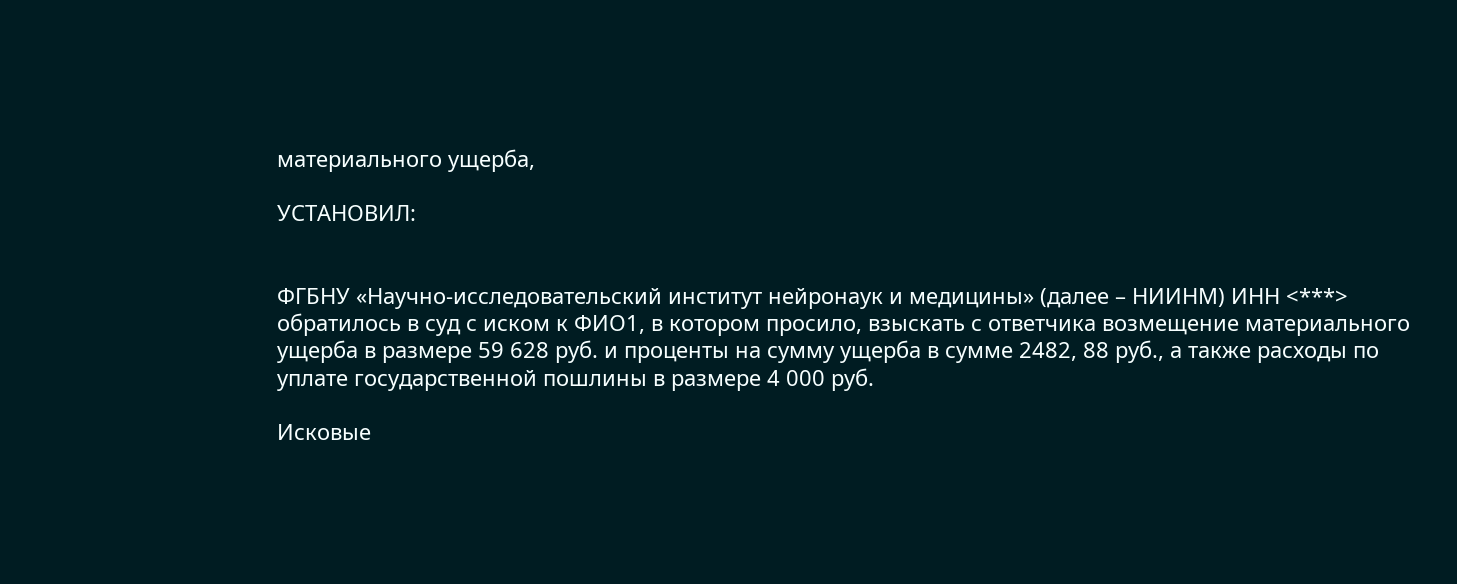материального ущерба,

УСТАНОВИЛ:


ФГБНУ «Научно-исследовательский институт нейронаук и медицины» (далее – НИИНМ) ИНН <***> обратилось в суд с иском к ФИО1, в котором просило, взыскать с ответчика возмещение материального ущерба в размере 59 628 руб. и проценты на сумму ущерба в сумме 2482, 88 руб., а также расходы по уплате государственной пошлины в размере 4 000 руб.

Исковые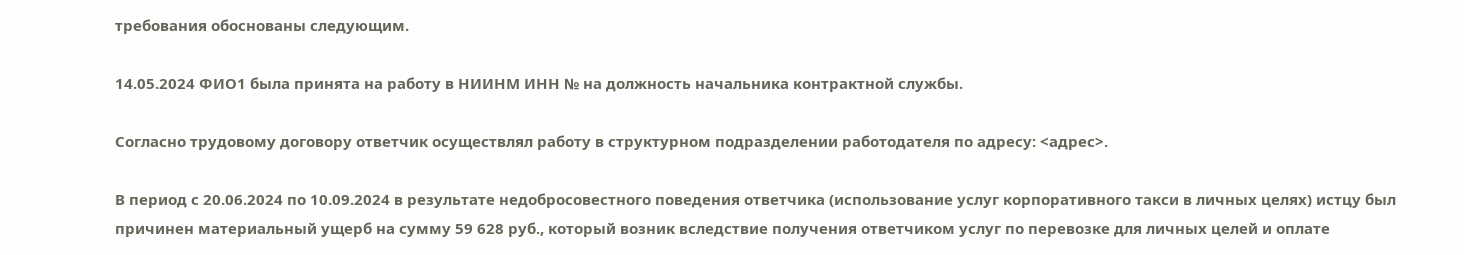требования обоснованы следующим.

14.05.2024 ФИО1 была принята на работу в НИИНМ ИНН № на должность начальника контрактной службы.

Согласно трудовому договору ответчик осуществлял работу в структурном подразделении работодателя по адресу: <адрес>.

В период с 20.06.2024 по 10.09.2024 в результате недобросовестного поведения ответчика (использование услуг корпоративного такси в личных целях) истцу был причинен материальный ущерб на сумму 59 628 руб., который возник вследствие получения ответчиком услуг по перевозке для личных целей и оплате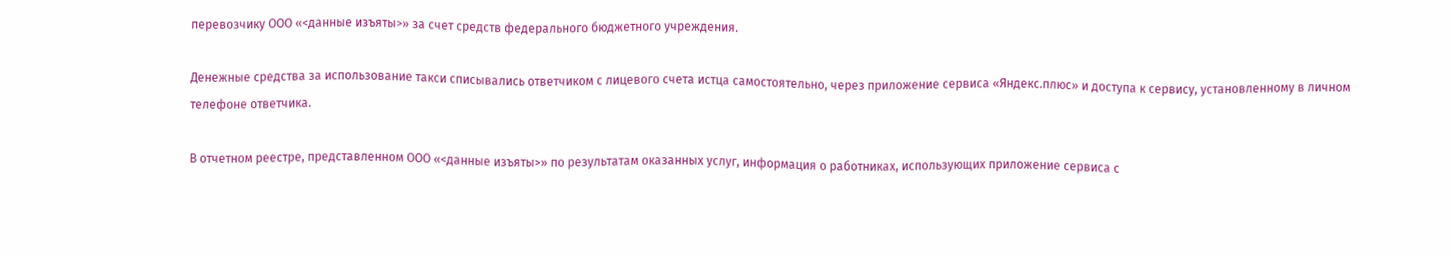перевозчику ООО «<данные изъяты>» за счет средств федерального бюджетного учреждения.

Денежные средства за использование такси списывались ответчиком с лицевого счета истца самостоятельно, через приложение сервиса «Яндекс.плюс» и доступа к сервису, установленному в личном телефоне ответчика.

В отчетном реестре, представленном ООО «<данные изъяты>» по результатам оказанных услуг, информация о работниках, использующих приложение сервиса с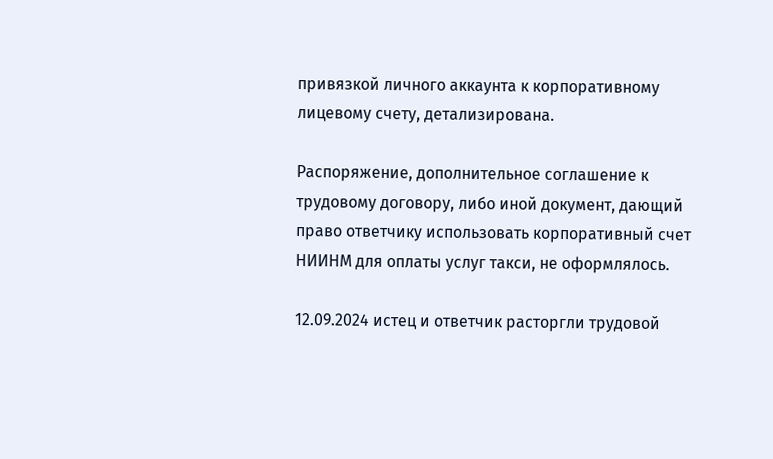привязкой личного аккаунта к корпоративному лицевому счету, детализирована.

Распоряжение, дополнительное соглашение к трудовому договору, либо иной документ, дающий право ответчику использовать корпоративный счет НИИНМ для оплаты услуг такси, не оформлялось.

12.09.2024 истец и ответчик расторгли трудовой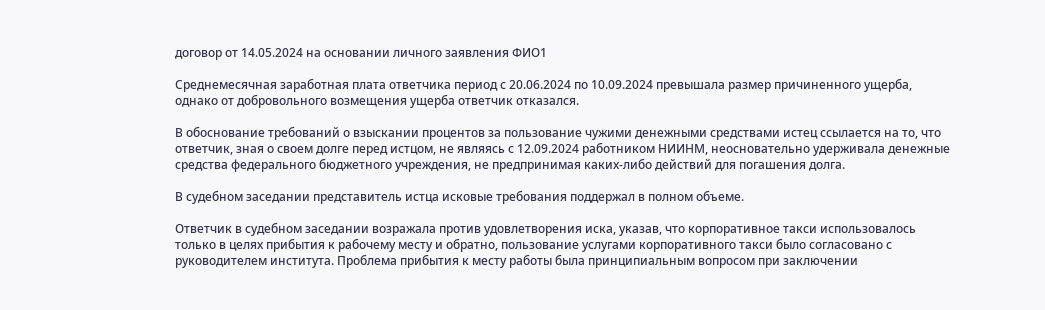договор от 14.05.2024 на основании личного заявления ФИО1

Среднемесячная заработная плата ответчика период с 20.06.2024 по 10.09.2024 превышала размер причиненного ущерба, однако от добровольного возмещения ущерба ответчик отказался.

В обоснование требований о взыскании процентов за пользование чужими денежными средствами истец ссылается на то, что ответчик, зная о своем долге перед истцом, не являясь с 12.09.2024 работником НИИНМ, неосновательно удерживала денежные средства федерального бюджетного учреждения, не предпринимая каких-либо действий для погашения долга.

В судебном заседании представитель истца исковые требования поддержал в полном объеме.

Ответчик в судебном заседании возражала против удовлетворения иска, указав, что корпоративное такси использовалось только в целях прибытия к рабочему месту и обратно, пользование услугами корпоративного такси было согласовано с руководителем института. Проблема прибытия к месту работы была принципиальным вопросом при заключении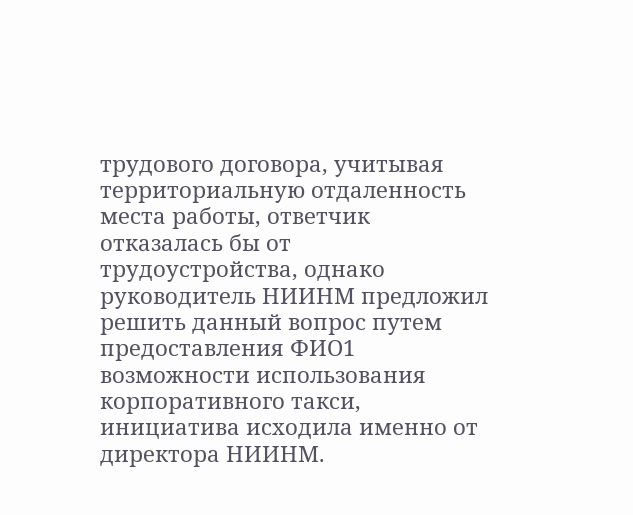трудового договора, учитывая территориальную отдаленность места работы, ответчик отказалась бы от трудоустройства, однако руководитель НИИНМ предложил решить данный вопрос путем предоставления ФИО1 возможности использования корпоративного такси, инициатива исходила именно от директора НИИНМ.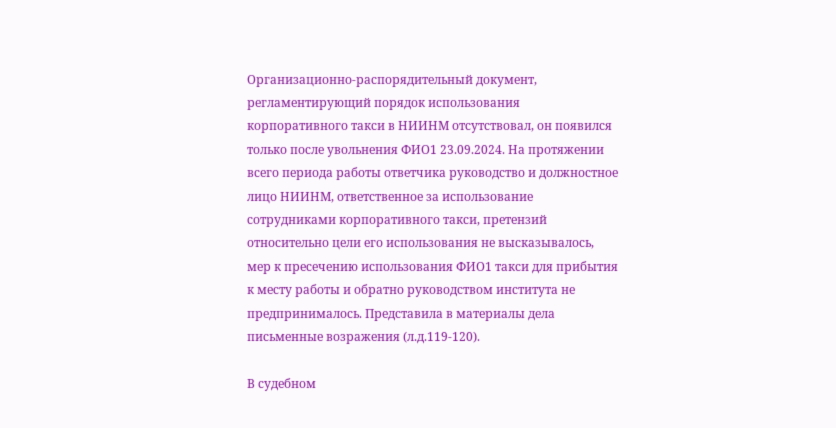Организационно-распорядительный документ, регламентирующий порядок использования корпоративного такси в НИИНМ отсутствовал, он появился только после увольнения ФИО1 23.09.2024. На протяжении всего периода работы ответчика руководство и должностное лицо НИИНМ, ответственное за использование сотрудниками корпоративного такси, претензий относительно цели его использования не высказывалось, мер к пресечению использования ФИО1 такси для прибытия к месту работы и обратно руководством института не предпринималось. Представила в материалы дела письменные возражения (л.д.119-120).

В судебном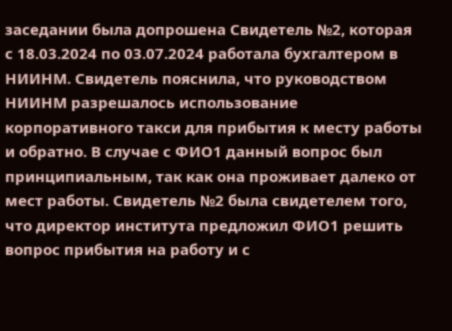заседании была допрошена Свидетель №2, которая с 18.03.2024 по 03.07.2024 работала бухгалтером в НИИНМ. Свидетель пояснила, что руководством НИИНМ разрешалось использование корпоративного такси для прибытия к месту работы и обратно. В случае с ФИО1 данный вопрос был принципиальным, так как она проживает далеко от мест работы. Свидетель №2 была свидетелем того, что директор института предложил ФИО1 решить вопрос прибытия на работу и с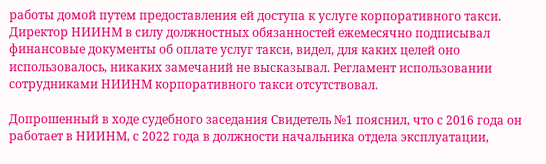работы домой путем предоставления ей доступа к услуге корпоративного такси. Директор НИИНМ в силу должностных обязанностей ежемесячно подписывал финансовые документы об оплате услуг такси, видел, для каких целей оно использовалось, никаких замечаний не высказывал. Регламент использовании сотрудниками НИИНМ корпоративного такси отсутствовал.

Допрошенный в ходе судебного заседания Свидетель №1 пояснил, что с 2016 года он работает в НИИНМ, с 2022 года в должности начальника отдела эксплуатации,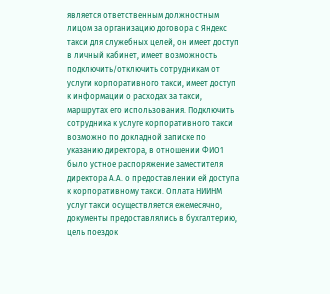является ответственным должностным лицом за организацию договора с Яндекс такси для служебных целей, он имеет доступ в личный кабинет, имеет возможность подключить/отключить сотрудникам от услуги корпоративного такси, имеет доступ к информации о расходах за такси, маршрутах его использования. Подключить сотрудника к услуге корпоративного такси возможно по докладной записке по указанию директора, в отношении ФИО1 было устное распоряжение заместителя директора А.А. о предоставлении ей доступа к корпоративному такси. Оплата НИИНМ услуг такси осуществляется ежемесячно, документы предоставлялись в бухгалтерию, цель поездок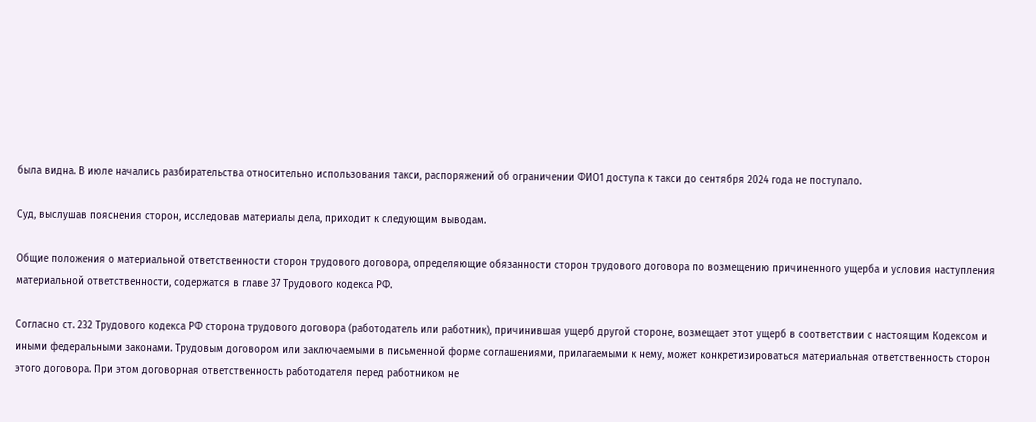была видна. В июле начались разбирательства относительно использования такси, распоряжений об ограничении ФИО1 доступа к такси до сентября 2024 года не поступало.

Суд, выслушав пояснения сторон, исследовав материалы дела, приходит к следующим выводам.

Общие положения о материальной ответственности сторон трудового договора, определяющие обязанности сторон трудового договора по возмещению причиненного ущерба и условия наступления материальной ответственности, содержатся в главе 37 Трудового кодекса РФ.

Согласно ст. 232 Трудового кодекса РФ сторона трудового договора (работодатель или работник), причинившая ущерб другой стороне, возмещает этот ущерб в соответствии с настоящим Кодексом и иными федеральными законами. Трудовым договором или заключаемыми в письменной форме соглашениями, прилагаемыми к нему, может конкретизироваться материальная ответственность сторон этого договора. При этом договорная ответственность работодателя перед работником не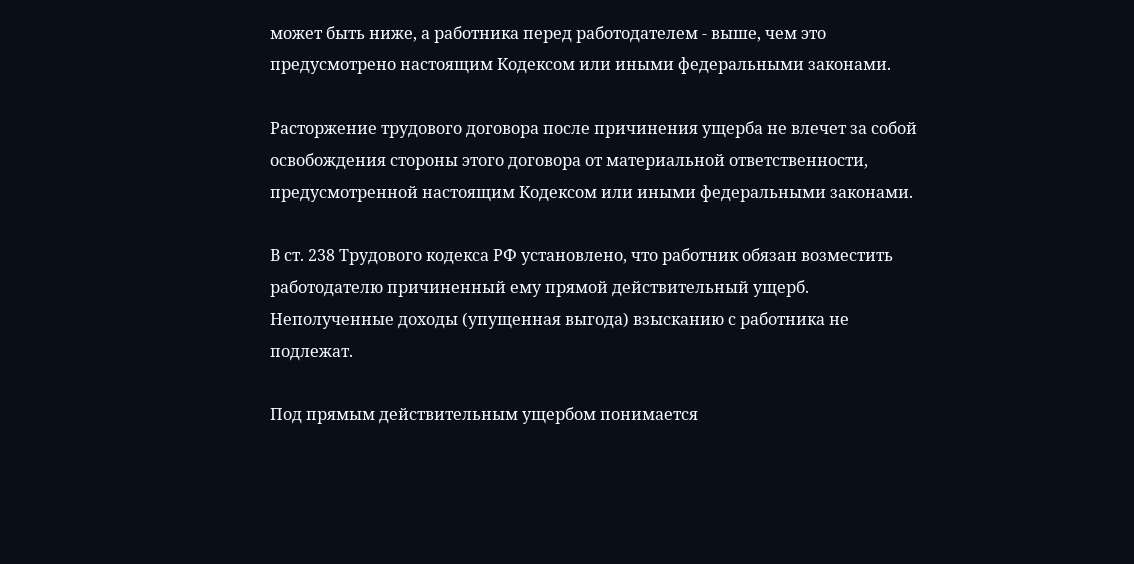может быть ниже, а работника перед работодателем - выше, чем это предусмотрено настоящим Кодексом или иными федеральными законами.

Расторжение трудового договора после причинения ущерба не влечет за собой освобождения стороны этого договора от материальной ответственности, предусмотренной настоящим Кодексом или иными федеральными законами.

В ст. 238 Трудового кодекса РФ установлено, что работник обязан возместить работодателю причиненный ему прямой действительный ущерб. Неполученные доходы (упущенная выгода) взысканию с работника не подлежат.

Под прямым действительным ущербом понимается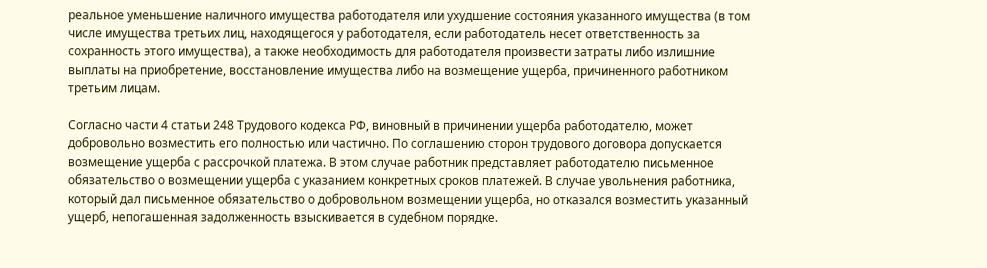реальное уменьшение наличного имущества работодателя или ухудшение состояния указанного имущества (в том числе имущества третьих лиц, находящегося у работодателя, если работодатель несет ответственность за сохранность этого имущества), а также необходимость для работодателя произвести затраты либо излишние выплаты на приобретение, восстановление имущества либо на возмещение ущерба, причиненного работником третьим лицам.

Согласно части 4 статьи 248 Трудового кодекса РФ, виновный в причинении ущерба работодателю, может добровольно возместить его полностью или частично. По соглашению сторон трудового договора допускается возмещение ущерба с рассрочкой платежа. В этом случае работник представляет работодателю письменное обязательство о возмещении ущерба с указанием конкретных сроков платежей. В случае увольнения работника, который дал письменное обязательство о добровольном возмещении ущерба, но отказался возместить указанный ущерб, непогашенная задолженность взыскивается в судебном порядке.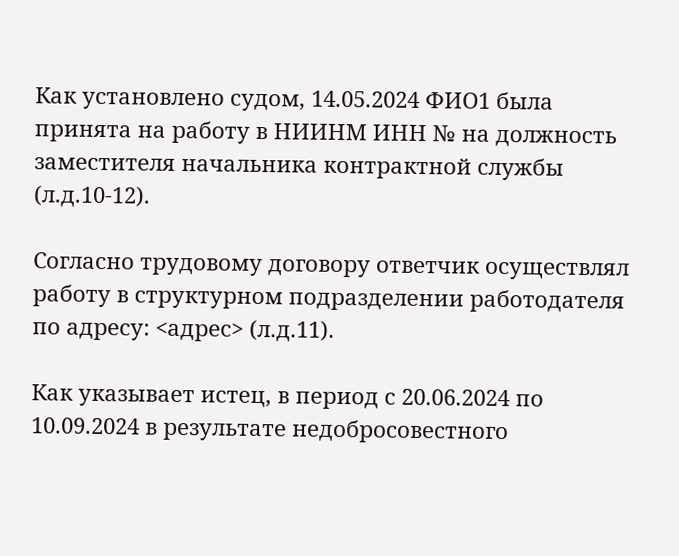Как установлено судом, 14.05.2024 ФИО1 была принята на работу в НИИНМ ИНН № на должность заместителя начальника контрактной службы (л.д.10-12).

Согласно трудовому договору ответчик осуществлял работу в структурном подразделении работодателя по адресу: <адрес> (л.д.11).

Как указывает истец, в период с 20.06.2024 по 10.09.2024 в результате недобросовестного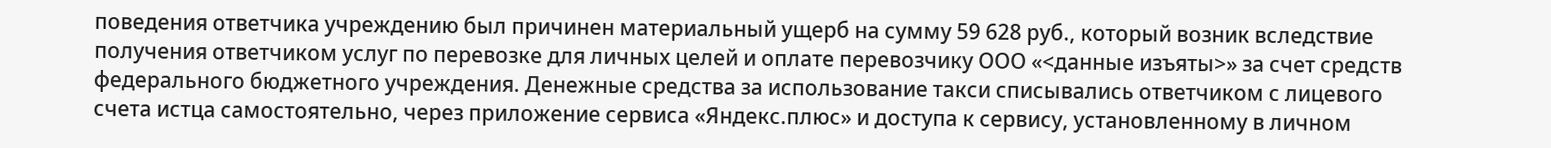поведения ответчика учреждению был причинен материальный ущерб на сумму 59 628 руб., который возник вследствие получения ответчиком услуг по перевозке для личных целей и оплате перевозчику ООО «<данные изъяты>» за счет средств федерального бюджетного учреждения. Денежные средства за использование такси списывались ответчиком с лицевого счета истца самостоятельно, через приложение сервиса «Яндекс.плюс» и доступа к сервису, установленному в личном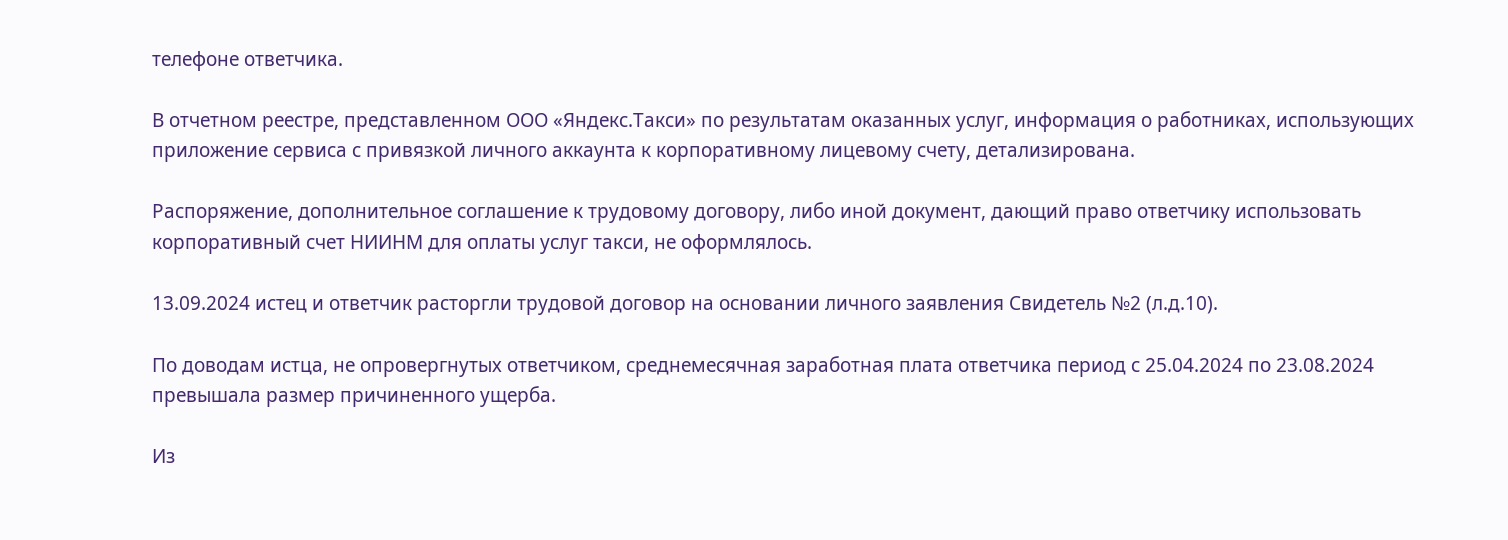телефоне ответчика.

В отчетном реестре, представленном ООО «Яндекс.Такси» по результатам оказанных услуг, информация о работниках, использующих приложение сервиса с привязкой личного аккаунта к корпоративному лицевому счету, детализирована.

Распоряжение, дополнительное соглашение к трудовому договору, либо иной документ, дающий право ответчику использовать корпоративный счет НИИНМ для оплаты услуг такси, не оформлялось.

13.09.2024 истец и ответчик расторгли трудовой договор на основании личного заявления Свидетель №2 (л.д.10).

По доводам истца, не опровергнутых ответчиком, среднемесячная заработная плата ответчика период с 25.04.2024 по 23.08.2024 превышала размер причиненного ущерба.

Из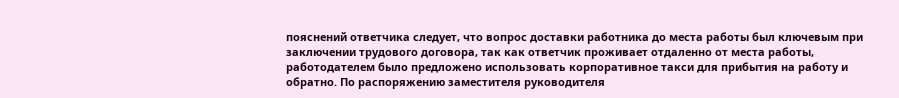пояснений ответчика следует, что вопрос доставки работника до места работы был ключевым при заключении трудового договора, так как ответчик проживает отдаленно от места работы, работодателем было предложено использовать корпоративное такси для прибытия на работу и обратно. По распоряжению заместителя руководителя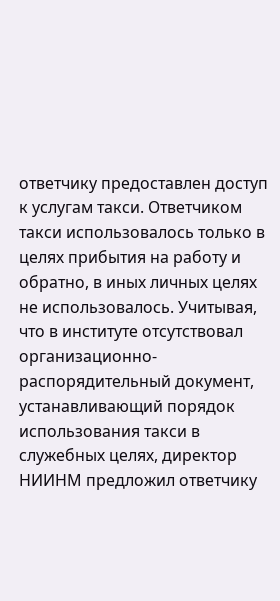ответчику предоставлен доступ к услугам такси. Ответчиком такси использовалось только в целях прибытия на работу и обратно, в иных личных целях не использовалось. Учитывая, что в институте отсутствовал организационно-распорядительный документ, устанавливающий порядок использования такси в служебных целях, директор НИИНМ предложил ответчику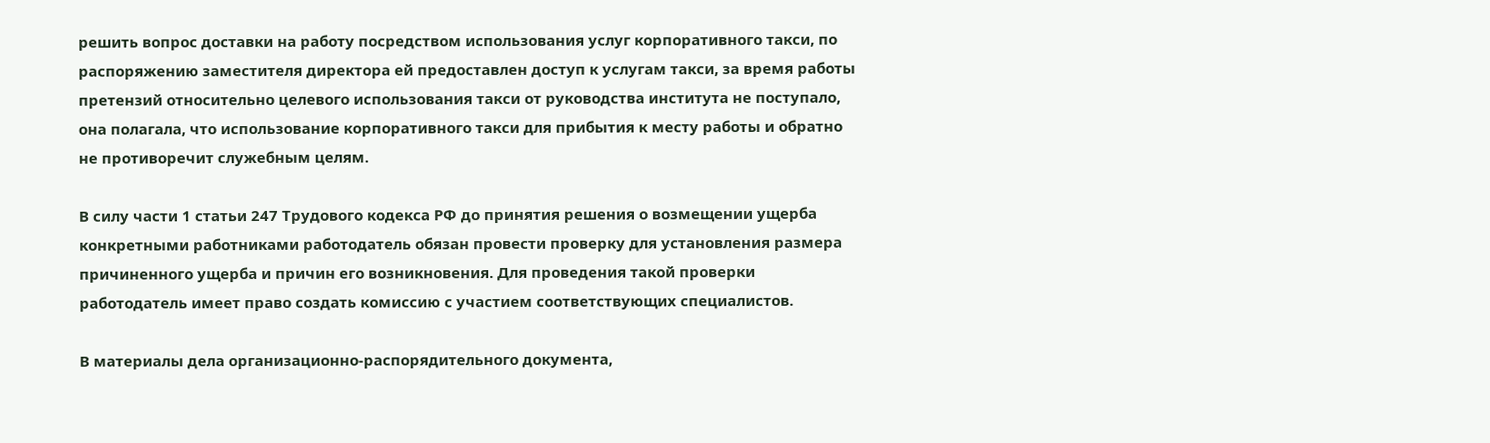решить вопрос доставки на работу посредством использования услуг корпоративного такси, по распоряжению заместителя директора ей предоставлен доступ к услугам такси, за время работы претензий относительно целевого использования такси от руководства института не поступало, она полагала, что использование корпоративного такси для прибытия к месту работы и обратно не противоречит служебным целям.

В силу части 1 статьи 247 Трудового кодекса РФ до принятия решения о возмещении ущерба конкретными работниками работодатель обязан провести проверку для установления размера причиненного ущерба и причин его возникновения. Для проведения такой проверки работодатель имеет право создать комиссию с участием соответствующих специалистов.

В материалы дела организационно-распорядительного документа,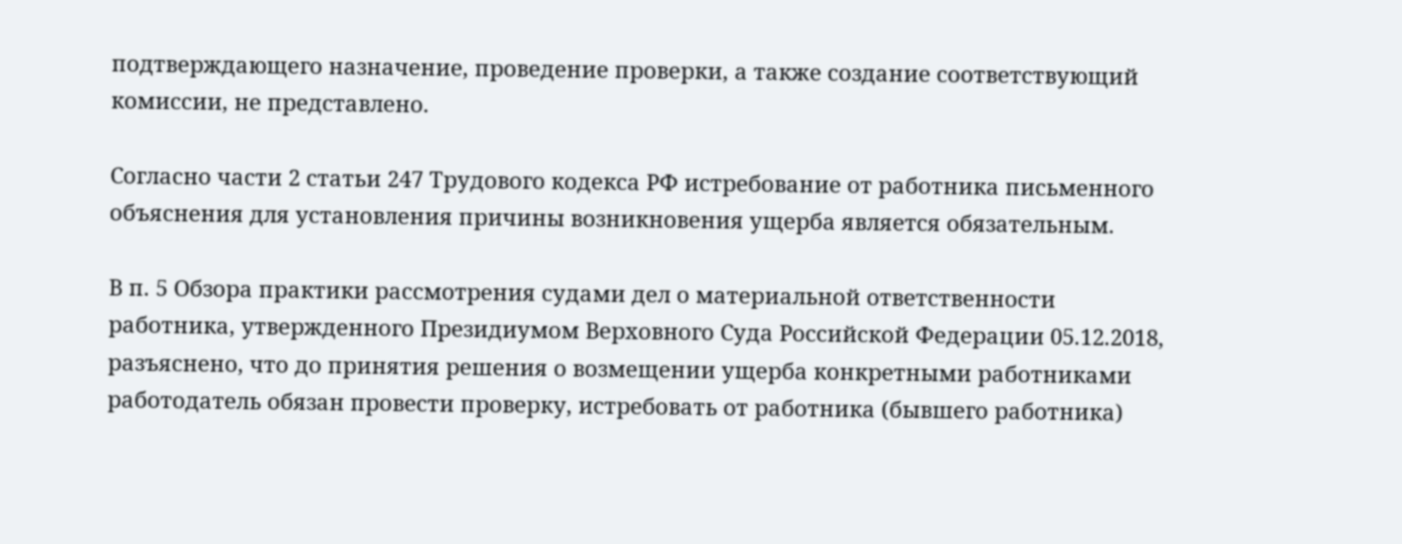подтверждающего назначение, проведение проверки, а также создание соответствующий комиссии, не представлено.

Согласно части 2 статьи 247 Трудового кодекса РФ истребование от работника письменного объяснения для установления причины возникновения ущерба является обязательным.

В п. 5 Обзора практики рассмотрения судами дел о материальной ответственности работника, утвержденного Президиумом Верховного Суда Российской Федерации 05.12.2018, разъяснено, что до принятия решения о возмещении ущерба конкретными работниками работодатель обязан провести проверку, истребовать от работника (бывшего работника)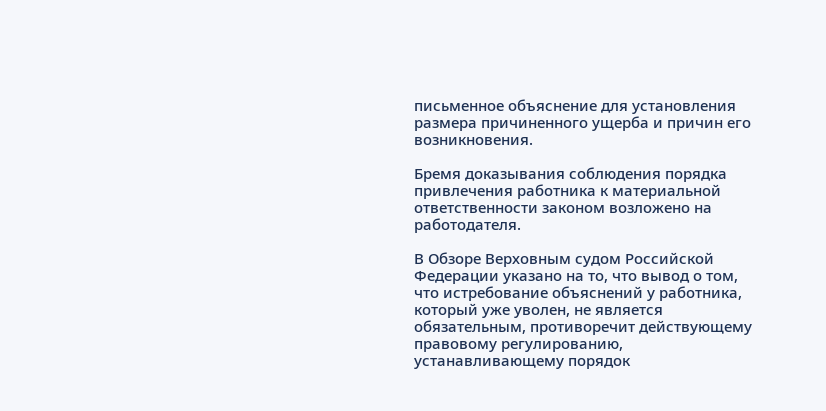письменное объяснение для установления размера причиненного ущерба и причин его возникновения.

Бремя доказывания соблюдения порядка привлечения работника к материальной ответственности законом возложено на работодателя.

В Обзоре Верховным судом Российской Федерации указано на то, что вывод о том, что истребование объяснений у работника, который уже уволен, не является обязательным, противоречит действующему правовому регулированию, устанавливающему порядок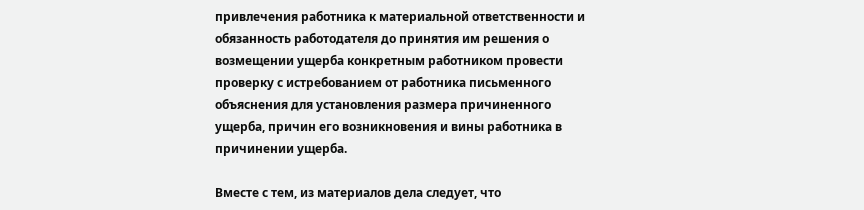привлечения работника к материальной ответственности и обязанность работодателя до принятия им решения о возмещении ущерба конкретным работником провести проверку с истребованием от работника письменного объяснения для установления размера причиненного ущерба, причин его возникновения и вины работника в причинении ущерба.

Вместе с тем, из материалов дела следует, что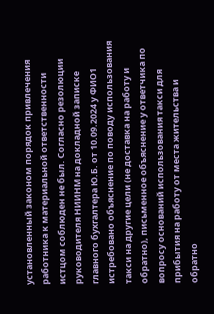установленный законом порядок привлечения работника к материальной ответственности истцом соблюден не был. Согласно резолюции руководителя НИИНМ на докладной записке главного бухгалтера Ю.Б. от 10.09.2024 у ФИО1 истребовано объяснение по поводу использования такси на другие цели (не доставка на работу и обратно), письменное объяснение у ответчика по вопросу оснований использования такси для прибытия на работу от места жительства и обратно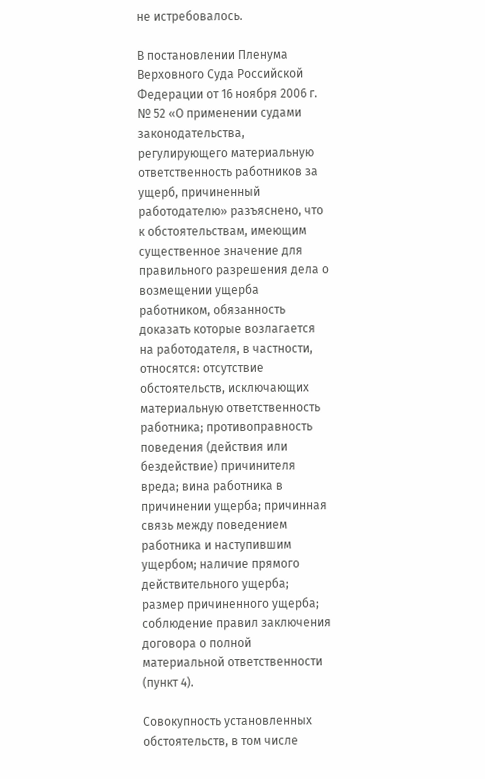не истребовалось.

В постановлении Пленума Верховного Суда Российской Федерации от 16 ноября 2006 г. № 52 «О применении судами законодательства, регулирующего материальную ответственность работников за ущерб, причиненный работодателю» разъяснено, что к обстоятельствам, имеющим существенное значение для правильного разрешения дела о возмещении ущерба работником, обязанность доказать которые возлагается на работодателя, в частности, относятся: отсутствие обстоятельств, исключающих материальную ответственность работника; противоправность поведения (действия или бездействие) причинителя вреда; вина работника в причинении ущерба; причинная связь между поведением работника и наступившим ущербом; наличие прямого действительного ущерба; размер причиненного ущерба; соблюдение правил заключения договора о полной материальной ответственности (пункт 4).

Совокупность установленных обстоятельств, в том числе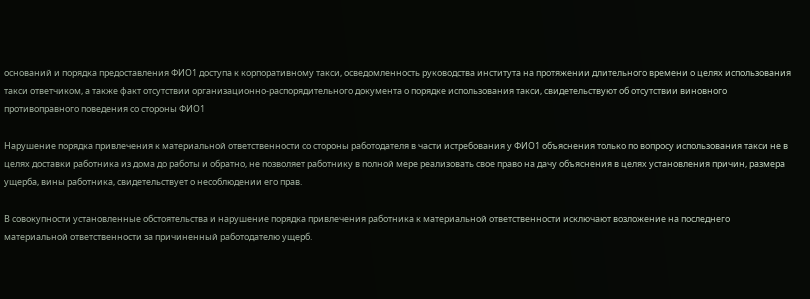оснований и порядка предоставления ФИО1 доступа к корпоративному такси, осведомленность руководства института на протяжении длительного времени о целях использования такси ответчиком, а также факт отсутствии организационно-распорядительного документа о порядке использования такси, свидетельствуют об отсутствии виновного противоправного поведения со стороны ФИО1

Нарушение порядка привлечения к материальной ответственности со стороны работодателя в части истребования у ФИО1 объяснения только по вопросу использования такси не в целях доставки работника из дома до работы и обратно, не позволяет работнику в полной мере реализовать свое право на дачу объяснения в целях установления причин, размера ущерба, вины работника, свидетельствует о несоблюдении его прав.

В совокупности установленные обстоятельства и нарушение порядка привлечения работника к материальной ответственности исключают возложение на последнего материальной ответственности за причиненный работодателю ущерб.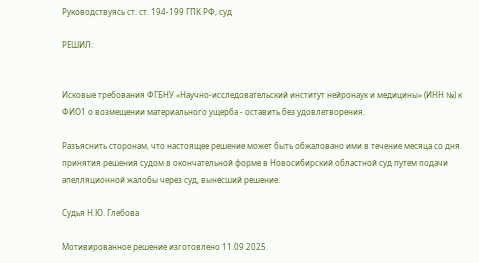Руководствуясь ст. ст. 194-199 ГПК РФ, суд

РЕШИЛ:


Исковые требования ФГБНУ «Научно-исследовательский институт нейронаук и медицины» (ИНН №) к ФИО1 о возмещении материального ущерба - оставить без удовлетворения.

Разъяснить сторонам, что настоящее решение может быть обжаловано ими в течение месяца со дня принятия решения судом в окончательной форме в Новосибирский областной суд путем подачи апелляционной жалобы через суд, вынесший решение.

Судья Н.Ю. Глебова

Мотивированное решение изготовлено 11.09.2025.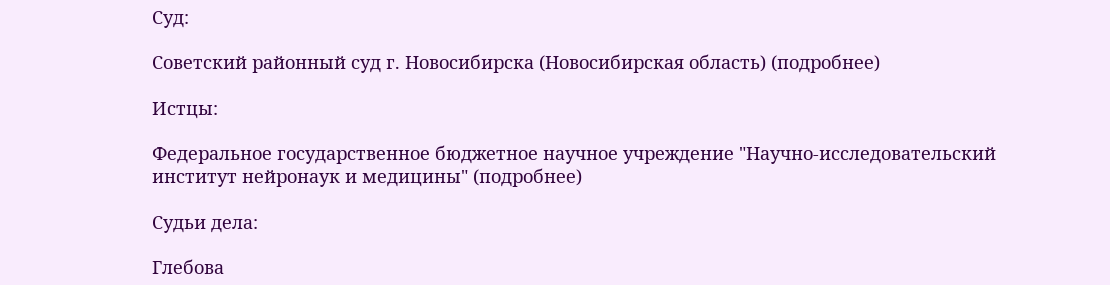Суд:

Советский районный суд г. Новосибирска (Новосибирская область) (подробнее)

Истцы:

Федеральное государственное бюджетное научное учреждение "Научно-исследовательский институт нейронаук и медицины" (подробнее)

Судьи дела:

Глебова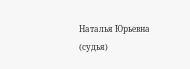Наталья Юрьевна (судья)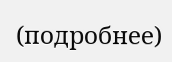(подробнее)